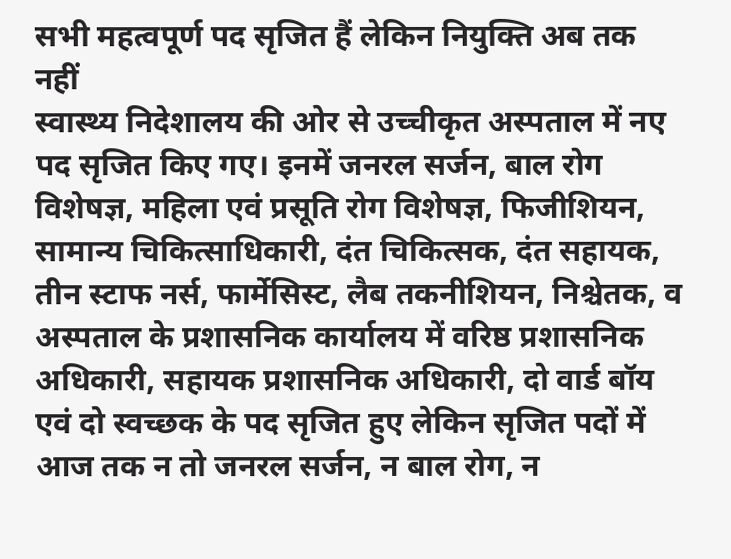सभी महत्वपूर्ण पद सृजित हैं लेकिन नियुक्ति अब तक नहीं
स्वास्थ्य निदेशालय की ओर से उच्चीकृत अस्पताल में नए पद सृजित किए गए। इनमें जनरल सर्जन, बाल रोग विशेषज्ञ, महिला एवं प्रसूति रोग विशेषज्ञ, फिजीशियन, सामान्य चिकित्साधिकारी, दंत चिकित्सक, दंत सहायक, तीन स्टाफ नर्स, फार्मेसिस्ट, लैब तकनीशियन, निश्चेतक, व अस्पताल के प्रशासनिक कार्यालय में वरिष्ठ प्रशासनिक अधिकारी, सहायक प्रशासनिक अधिकारी, दो वार्ड बॉय एवं दो स्वच्छक के पद सृजित हुए लेकिन सृजित पदों में आज तक न तो जनरल सर्जन, न बाल रोग, न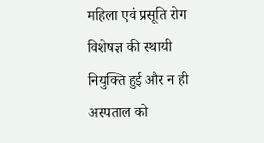महिला एवं प्रसूति रोग विशेषज्ञ की स्थायी नियुक्ति हुई और न ही अस्पताल को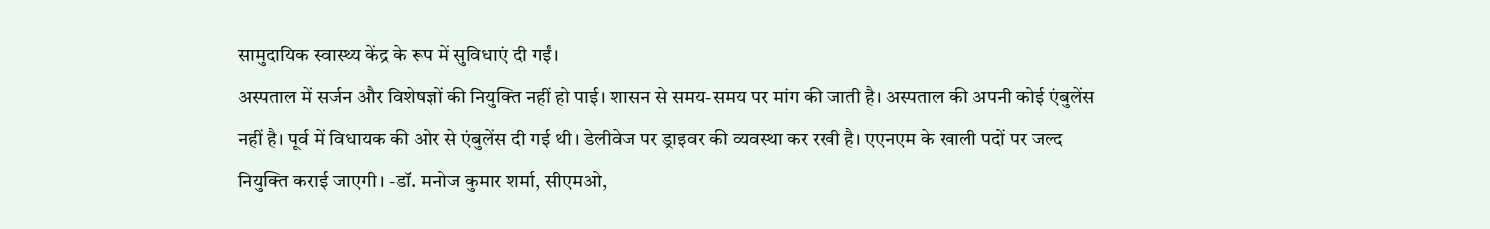सामुदायिक स्वास्थ्य केंद्र के रूप में सुविधाएं दी गईं।
अस्पताल में सर्जन और विशेषज्ञों की नियुक्ति नहीं हो पाई। शासन से समय-समय पर मांग की जाती है। अस्पताल की अपनी कोई एंबुलेंस नहीं है। पूर्व में विधायक की ओर से एंबुलेंस दी गई थी। डेलीवेज पर ड्राइवर की व्यवस्था कर रखी है। एएनएम के खाली पदों पर जल्द नियुक्ति कराई जाएगी। -डॉ. मनोज कुमार शर्मा, सीएमओ,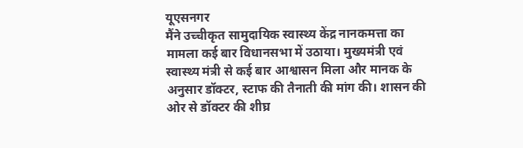यूएसनगर
मैंने उच्चीकृत सामुदायिक स्वास्थ्य केंद्र नानकमत्ता का मामला कई बार विधानसभा में उठाया। मुख्यमंत्री एवं स्वास्थ्य मंत्री से कई बार आश्वासन मिला और मानक के अनुसार डॉक्टर, स्टाफ की तैनाती की मांग की। शासन की ओर से डॉक्टर की शीघ्र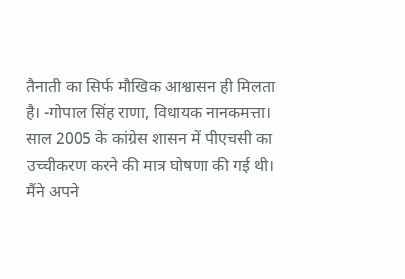तैनाती का सिर्फ मौखिक आश्वासन ही मिलता है। -गोपाल सिंह राणा, विधायक नानकमत्ता।
साल 2005 के कांग्रेस शासन में पीएचसी का उच्चीकरण करने की मात्र घोषणा की गई थी। मैंने अपने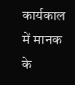कार्यकाल में मानक के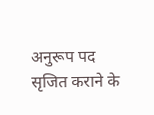अनुरूप पद सृजित कराने के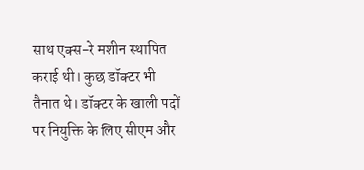साथ एक्स-रे मशीन स्थापित कराई थी। कुछ डॉक्टर भी तैनात थे। डॉक्टर के खाली पदों पर नियुक्ति के लिए सीएम और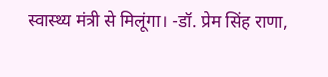स्वास्थ्य मंत्री से मिलूंगा। -डॉ. प्रेम सिंह राणा,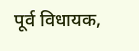पूर्व विधायक,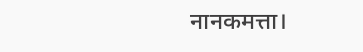नानकमत्ता।